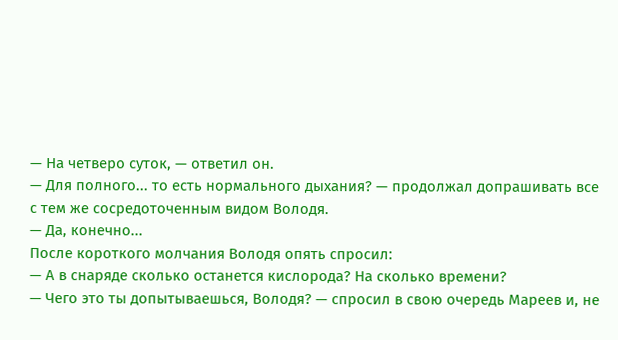— На четверо суток, — ответил он.
— Для полного... то есть нормального дыхания? — продолжал допрашивать все с тем же сосредоточенным видом Володя.
— Да, конечно...
После короткого молчания Володя опять спросил:
— А в снаряде сколько останется кислорода? На сколько времени?
— Чего это ты допытываешься, Володя? — спросил в свою очередь Мареев и, не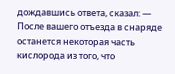дождавшись ответа, сказал: — После вашего отъезда в снаряде останется некоторая часть кислорода из того, что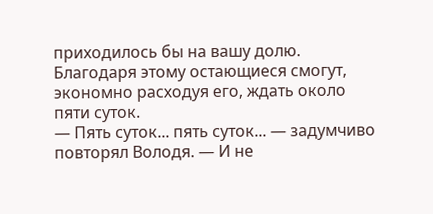приходилось бы на вашу долю. Благодаря этому остающиеся смогут, экономно расходуя его, ждать около пяти суток.
— Пять суток... пять суток... — задумчиво повторял Володя. — И не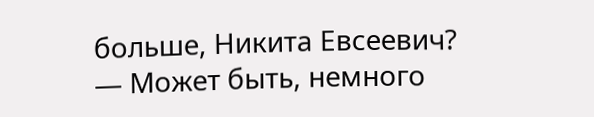больше, Никита Евсеевич?
— Может быть, немного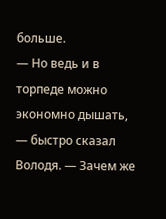больше.
— Но ведь и в торпеде можно экономно дышать, — быстро сказал Володя. — Зачем же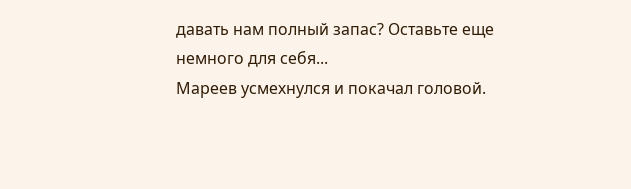давать нам полный запас? Оставьте еще немного для себя...
Мареев усмехнулся и покачал головой.